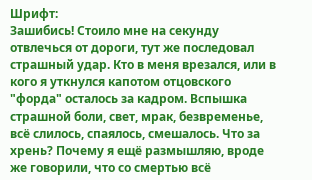Шрифт:
Зашибись! Стоило мне на секунду отвлечься от дороги, тут же последовал страшный удар. Кто в меня врезался, или в кого я уткнулся капотом отцовского "форда" осталось за кадром. Вспышка страшной боли, свет, мрак, безвременье, всё слилось, спаялось, смешалось. Что за хрень? Почему я ещё размышляю, вроде же говорили, что со смертью всё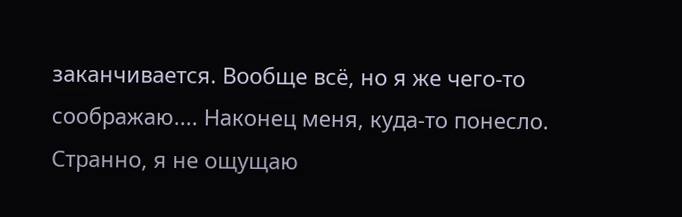заканчивается. Вообще всё, но я же чего-то соображаю.... Наконец меня, куда-то понесло. Странно, я не ощущаю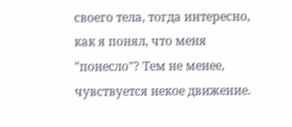своего тела, тогда интересно, как я понял, что меня "понесло"? Тем не менее, чувствуется некое движение.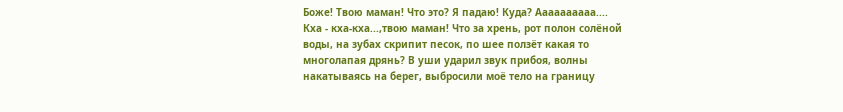Боже! Твою маман! Что это? Я падаю! Куда? Аааааааааа....
Кха - кха-кха...,твою маман! Что за хрень, рот полон солёной воды, на зубах скрипит песок, по шее ползёт какая то многолапая дрянь? В уши ударил звук прибоя, волны накатываясь на берег, выбросили моё тело на границу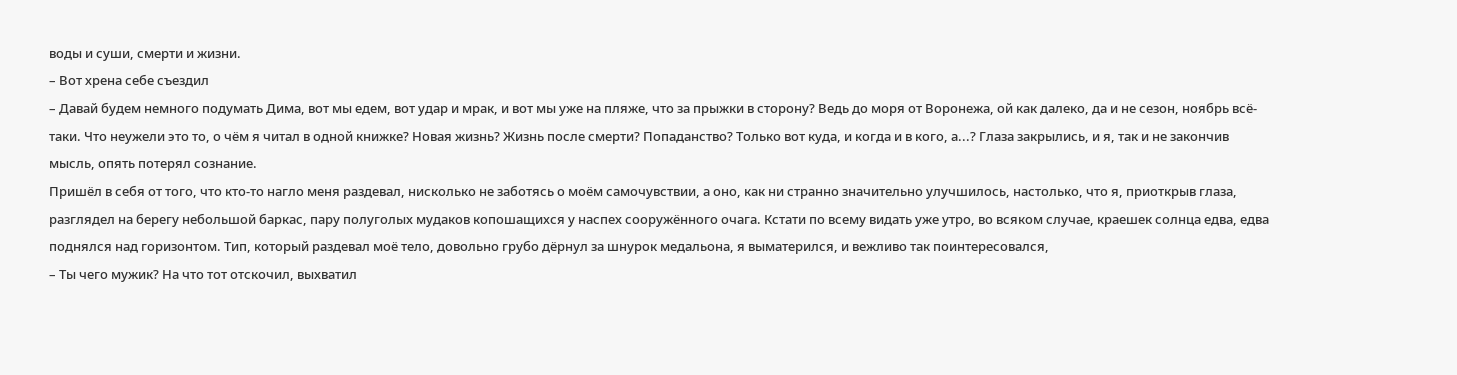воды и суши, смерти и жизни.
– Вот хрена себе съездил
– Давай будем немного подумать Дима, вот мы едем, вот удар и мрак, и вот мы уже на пляже, что за прыжки в сторону? Ведь до моря от Воронежа, ой как далеко, да и не сезон, ноябрь всё- таки. Что неужели это то, о чём я читал в одной книжке? Новая жизнь? Жизнь после смерти? Попаданство? Только вот куда, и когда и в кого, а...? Глаза закрылись, и я, так и не закончив мысль, опять потерял сознание.
Пришёл в себя от того, что кто-то нагло меня раздевал, нисколько не заботясь о моём самочувствии, а оно, как ни странно значительно улучшилось, настолько, что я, приоткрыв глаза, разглядел на берегу небольшой баркас, пару полуголых мудаков копошащихся у наспех сооружённого очага. Кстати по всему видать уже утро, во всяком случае, краешек солнца едва, едва поднялся над горизонтом. Тип, который раздевал моё тело, довольно грубо дёрнул за шнурок медальона, я выматерился, и вежливо так поинтересовался,
– Ты чего мужик? На что тот отскочил, выхватил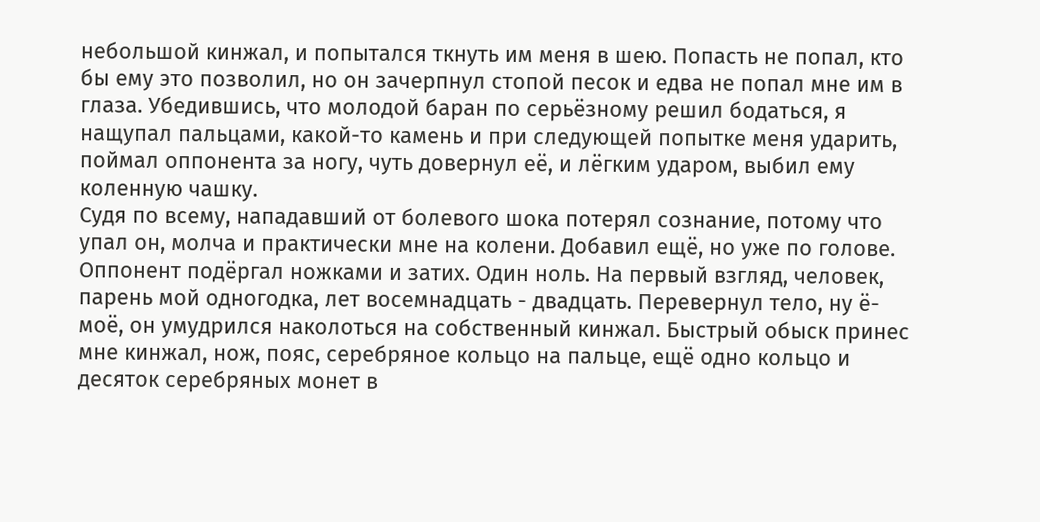небольшой кинжал, и попытался ткнуть им меня в шею. Попасть не попал, кто бы ему это позволил, но он зачерпнул стопой песок и едва не попал мне им в глаза. Убедившись, что молодой баран по серьёзному решил бодаться, я нащупал пальцами, какой-то камень и при следующей попытке меня ударить, поймал оппонента за ногу, чуть довернул её, и лёгким ударом, выбил ему коленную чашку.
Судя по всему, нападавший от болевого шока потерял сознание, потому что упал он, молча и практически мне на колени. Добавил ещё, но уже по голове. Оппонент подёргал ножками и затих. Один ноль. На первый взгляд, человек, парень мой одногодка, лет восемнадцать - двадцать. Перевернул тело, ну ё-моё, он умудрился наколоться на собственный кинжал. Быстрый обыск принес мне кинжал, нож, пояс, серебряное кольцо на пальце, ещё одно кольцо и десяток серебряных монет в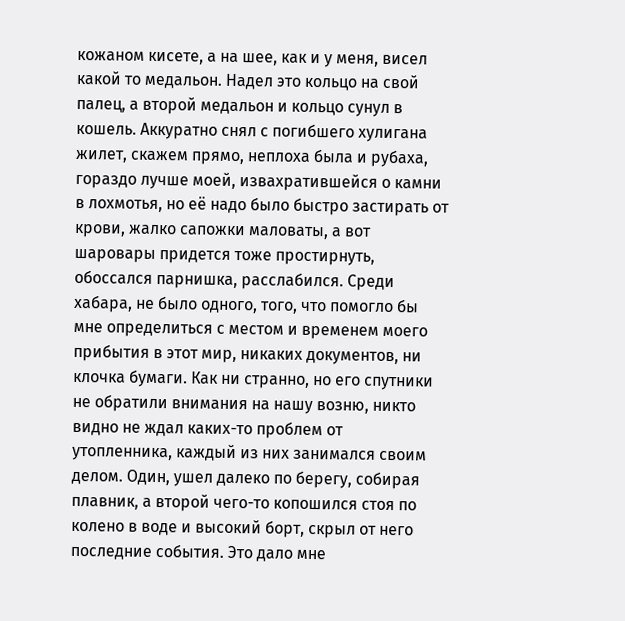кожаном кисете, а на шее, как и у меня, висел какой то медальон. Надел это кольцо на свой палец, а второй медальон и кольцо сунул в кошель. Аккуратно снял с погибшего хулигана жилет, скажем прямо, неплоха была и рубаха, гораздо лучше моей, извахратившейся о камни в лохмотья, но её надо было быстро застирать от крови, жалко сапожки маловаты, а вот шаровары придется тоже простирнуть, обоссался парнишка, расслабился. Среди хабара, не было одного, того, что помогло бы мне определиться с местом и временем моего прибытия в этот мир, никаких документов, ни клочка бумаги. Как ни странно, но его спутники не обратили внимания на нашу возню, никто видно не ждал каких-то проблем от утопленника, каждый из них занимался своим делом. Один, ушел далеко по берегу, собирая плавник, а второй чего-то копошился стоя по колено в воде и высокий борт, скрыл от него последние события. Это дало мне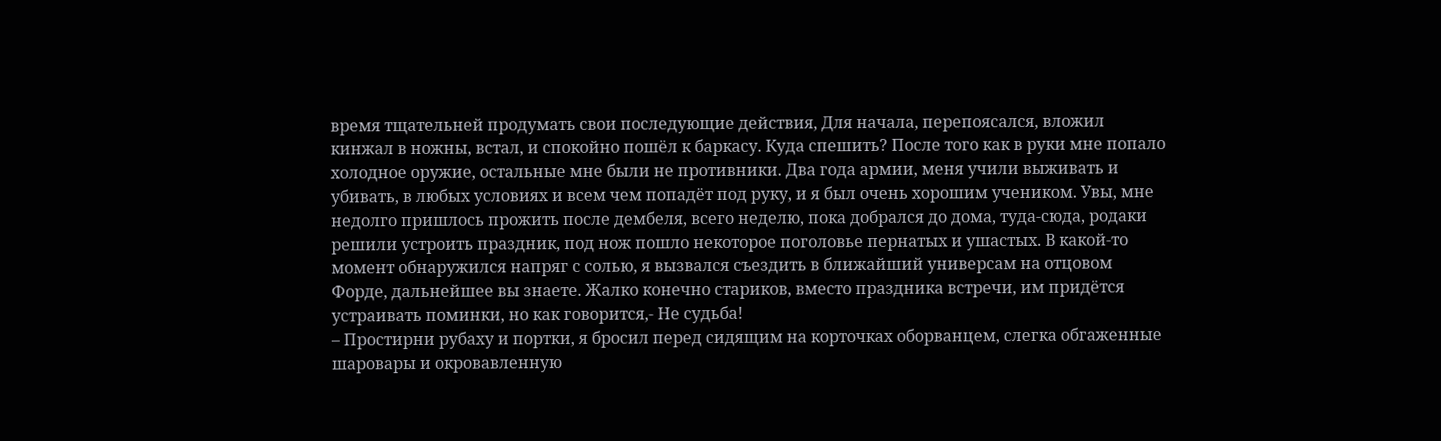время тщательней продумать свои последующие действия, Для начала, перепоясался, вложил кинжал в ножны, встал, и спокойно пошёл к баркасу. Куда спешить? После того как в руки мне попало холодное оружие, остальные мне были не противники. Два года армии, меня учили выживать и убивать, в любых условиях и всем чем попадёт под руку, и я был очень хорошим учеником. Увы, мне недолго пришлось прожить после дембеля, всего неделю, пока добрался до дома, туда-сюда, родаки решили устроить праздник, под нож пошло некоторое поголовье пернатых и ушастых. В какой-то момент обнаружился напряг с солью, я вызвался съездить в ближайший универсам на отцовом Форде, дальнейшее вы знаете. Жалко конечно стариков, вместо праздника встречи, им придётся устраивать поминки, но как говорится,- Не судьба!
– Простирни рубаху и портки, я бросил перед сидящим на корточках оборванцем, слегка обгаженные шаровары и окровавленную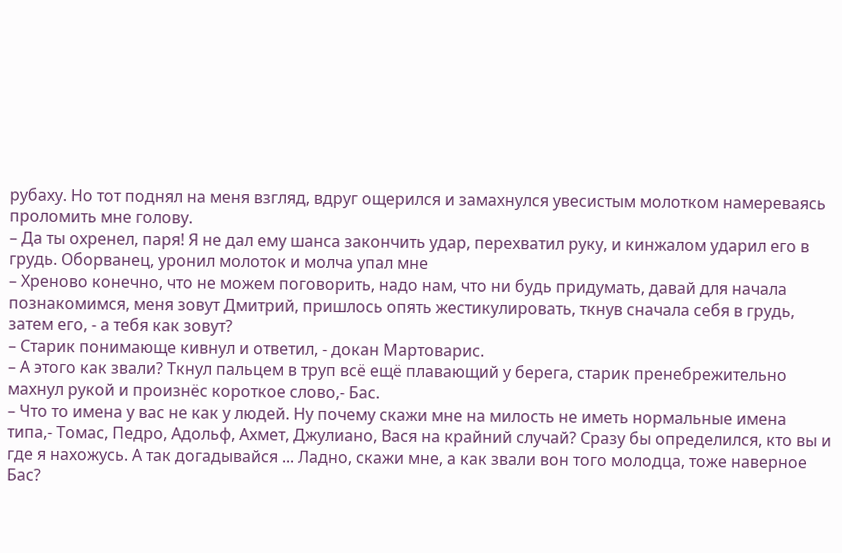рубаху. Но тот поднял на меня взгляд, вдруг ощерился и замахнулся увесистым молотком намереваясь проломить мне голову.
– Да ты охренел, паря! Я не дал ему шанса закончить удар, перехватил руку, и кинжалом ударил его в грудь. Оборванец, уронил молоток и молча упал мне
– Хреново конечно, что не можем поговорить, надо нам, что ни будь придумать, давай для начала познакомимся, меня зовут Дмитрий, пришлось опять жестикулировать, ткнув сначала себя в грудь, затем его, - а тебя как зовут?
– Старик понимающе кивнул и ответил, - докан Мартоварис.
– А этого как звали? Ткнул пальцем в труп всё ещё плавающий у берега, старик пренебрежительно махнул рукой и произнёс короткое слово,- Бас.
– Что то имена у вас не как у людей. Ну почему скажи мне на милость не иметь нормальные имена типа,- Томас, Педро, Адольф, Ахмет, Джулиано, Вася на крайний случай? Сразу бы определился, кто вы и где я нахожусь. А так догадывайся ... Ладно, скажи мне, а как звали вон того молодца, тоже наверное Бас?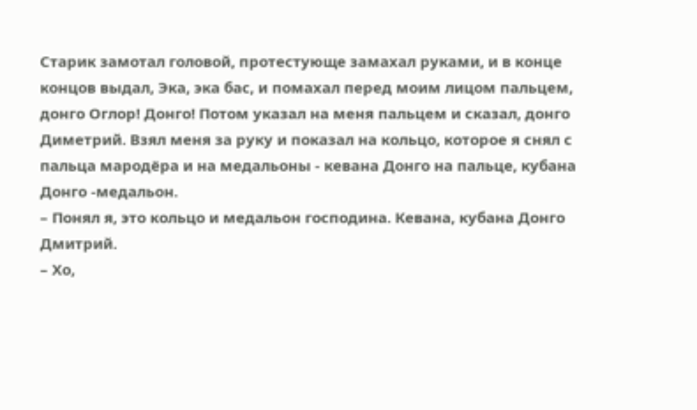Старик замотал головой, протестующе замахал руками, и в конце концов выдал, Эка, эка бас, и помахал перед моим лицом пальцем, донго Оглор! Донго! Потом указал на меня пальцем и сказал, донго Диметрий. Взял меня за руку и показал на кольцо, которое я снял с пальца мародёра и на медальоны - кевана Донго на пальце, кубана Донго -медальон.
– Понял я, это кольцо и медальон господина. Кевана, кубана Донго Дмитрий.
– Хо,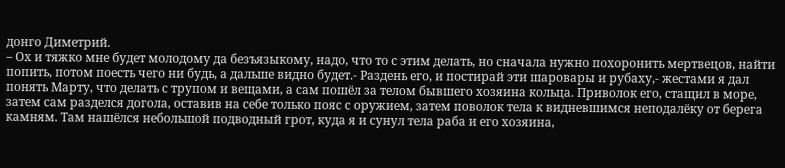донго Диметрий.
– Ох и тяжко мне будет молодому да безъязыкому, надо, что то с этим делать, но сначала нужно похоронить мертвецов, найти попить, потом поесть чего ни будь, а дальше видно будет.- Раздень его, и постирай эти шаровары и рубаху,- жестами я дал понять Марту, что делать с трупом и вещами, а сам пошёл за телом бывшего хозяина кольца. Приволок его, стащил в море, затем сам разделся догола, оставив на себе только пояс с оружием, затем поволок тела к видневшимся неподалёку от берега камням. Там нашёлся небольшой подводный грот, куда я и сунул тела раба и его хозяина,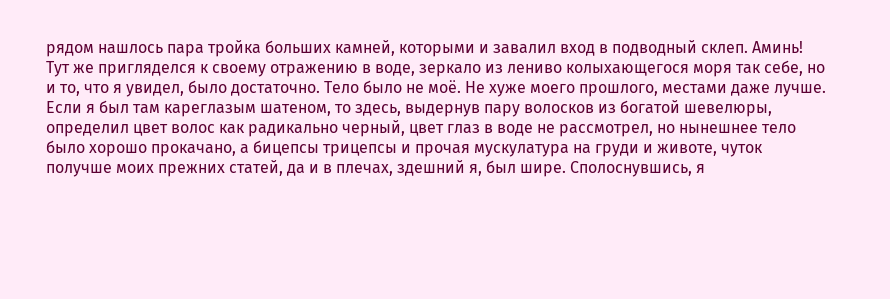рядом нашлось пара тройка больших камней, которыми и завалил вход в подводный склеп. Аминь! Тут же пригляделся к своему отражению в воде, зеркало из лениво колыхающегося моря так себе, но и то, что я увидел, было достаточно. Тело было не моё. Не хуже моего прошлого, местами даже лучше. Если я был там кареглазым шатеном, то здесь, выдернув пару волосков из богатой шевелюры, определил цвет волос как радикально черный, цвет глаз в воде не рассмотрел, но нынешнее тело было хорошо прокачано, а бицепсы трицепсы и прочая мускулатура на груди и животе, чуток получше моих прежних статей, да и в плечах, здешний я, был шире. Сполоснувшись, я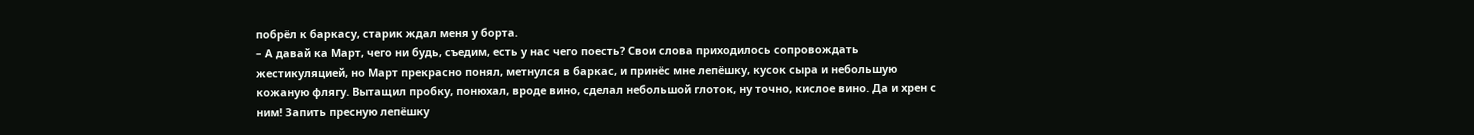побрёл к баркасу, старик ждал меня у борта.
– А давай ка Март, чего ни будь, съедим, есть у нас чего поесть? Свои слова приходилось сопровождать жестикуляцией, но Март прекрасно понял, метнулся в баркас, и принёс мне лепёшку, кусок сыра и небольшую кожаную флягу. Вытащил пробку, понюхал, вроде вино, сделал небольшой глоток, ну точно, кислое вино. Да и хрен с ним! Запить пресную лепёшку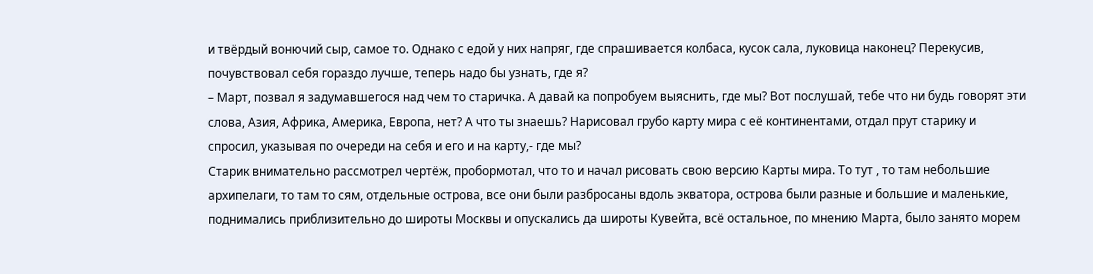и твёрдый вонючий сыр, самое то. Однако с едой у них напряг, где спрашивается колбаса, кусок сала, луковица наконец? Перекусив, почувствовал себя гораздо лучше, теперь надо бы узнать, где я?
– Март, позвал я задумавшегося над чем то старичка. А давай ка попробуем выяснить, где мы? Вот послушай, тебе что ни будь говорят эти слова, Азия, Африка, Америка, Европа, нет? А что ты знаешь? Нарисовал грубо карту мира с её континентами, отдал прут старику и спросил, указывая по очереди на себя и его и на карту,- где мы?
Старик внимательно рассмотрел чертёж, пробормотал, что то и начал рисовать свою версию Карты мира. То тут , то там небольшие архипелаги, то там то сям, отдельные острова, все они были разбросаны вдоль экватора, острова были разные и большие и маленькие, поднимались приблизительно до широты Москвы и опускались да широты Кувейта, всё остальное, по мнению Марта, было занято морем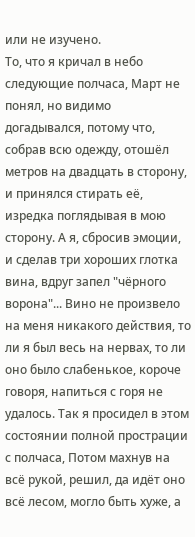или не изучено.
То, что я кричал в небо следующие полчаса, Март не понял, но видимо догадывался, потому что, собрав всю одежду, отошёл метров на двадцать в сторону, и принялся стирать её, изредка поглядывая в мою сторону. А я, сбросив эмоции, и сделав три хороших глотка вина, вдруг запел "чёрного ворона"... Вино не произвело на меня никакого действия, то ли я был весь на нервах, то ли оно было слабенькое, короче говоря, напиться с горя не удалось. Так я просидел в этом состоянии полной прострации с полчаса, Потом махнув на всё рукой, решил, да идёт оно всё лесом, могло быть хуже, а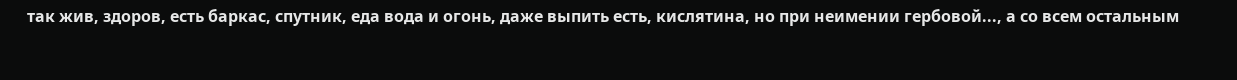так жив, здоров, есть баркас, спутник, еда вода и огонь, даже выпить есть, кислятина, но при неимении гербовой..., а со всем остальным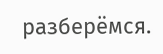разберёмся.